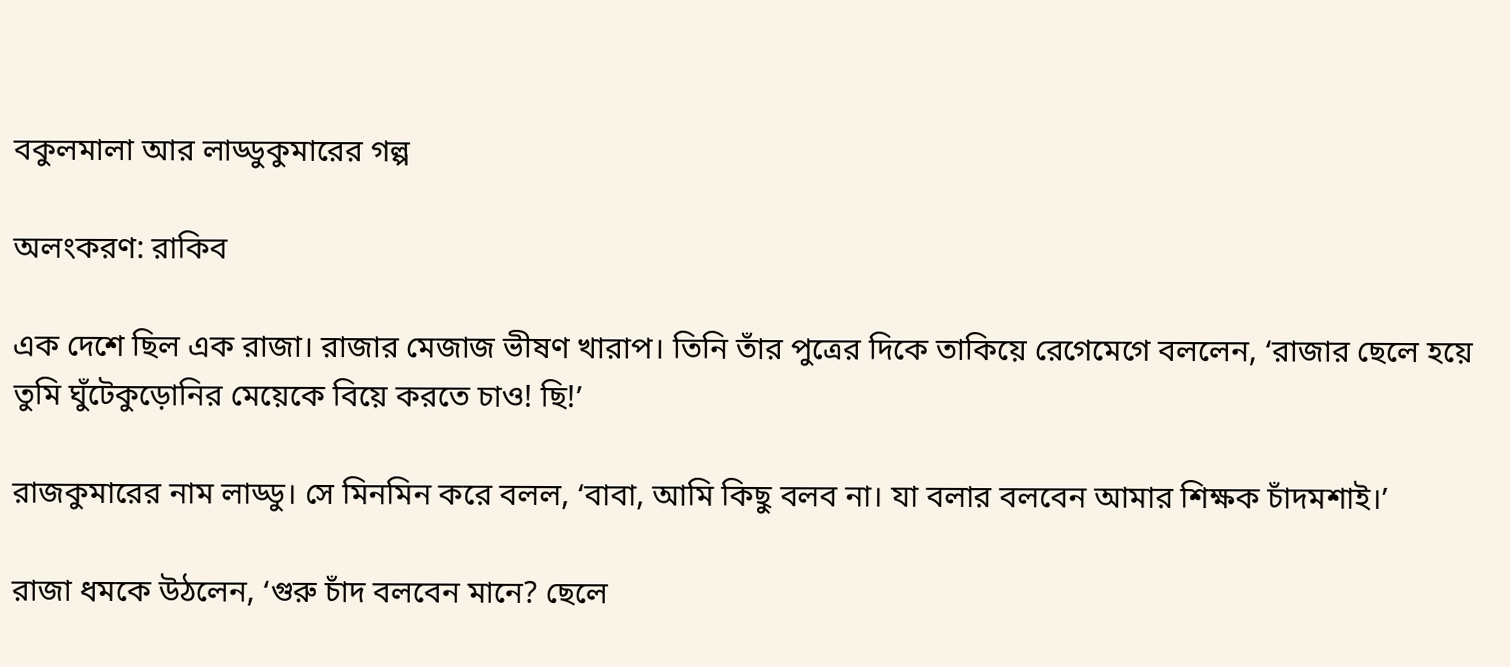বকুলমালা আর লাড্ডুকুমারের গল্প

অলংকরণ: রাকিব

এক দেশে ছিল এক রাজা। রাজার মেজাজ ভীষণ খারাপ। তিনি তাঁর পুত্রের দিকে তাকিয়ে রেগেমেগে বললেন, ‘রাজার ছেলে হয়ে তুমি ঘুঁটেকুড়োনির মেয়েকে বিয়ে করতে চাও! ছি!’

রাজকুমারের নাম লাড্ডু। সে মিনমিন করে বলল, ‘বাবা, আমি কিছু বলব না। যা বলার বলবেন আমার শিক্ষক চাঁদমশাই।’

রাজা ধমকে উঠলেন, ‘গুরু চাঁদ বলবেন মানে? ছেলে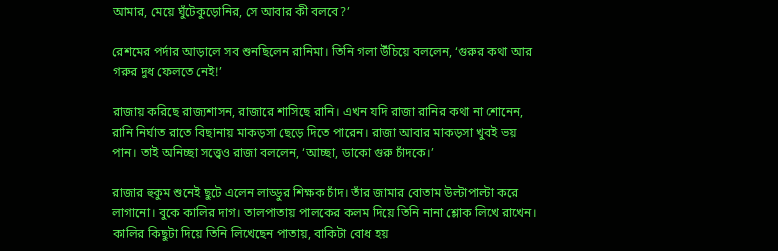আমার, মেয়ে ঘুঁটেকুড়োনির, সে আবার কী বলবে?’

রেশমের পর্দার আড়ালে সব শুনছিলেন রানিমা। তিনি গলা উঁচিয়ে বললেন, ‘গুরুর কথা আর গরুর দুধ ফেলতে নেই!’

রাজায় করিছে রাজ্যশাসন, রাজারে শাসিছে রানি। এখন যদি রাজা রানির কথা না শোনেন, রানি নির্ঘাত রাতে বিছানায় মাকড়সা ছেড়ে দিতে পারেন। রাজা আবার মাকড়সা খুবই ভয় পান। তাই অনিচ্ছা সত্ত্বেও রাজা বললেন, ‘আচ্ছা, ডাকো গুরু চাঁদকে।’

রাজার হুকুম শুনেই ছুটে এলেন লাড্ডুর শিক্ষক চাঁদ। তাঁর জামার বোতাম উল্টাপাল্টা করে লাগানো। বুকে কালির দাগ। তালপাতায় পালকের কলম দিয়ে তিনি নানা শ্লোক লিখে রাখেন। কালির কিছুটা দিয়ে তিনি লিখেছেন পাতায়, বাকিটা বোধ হয়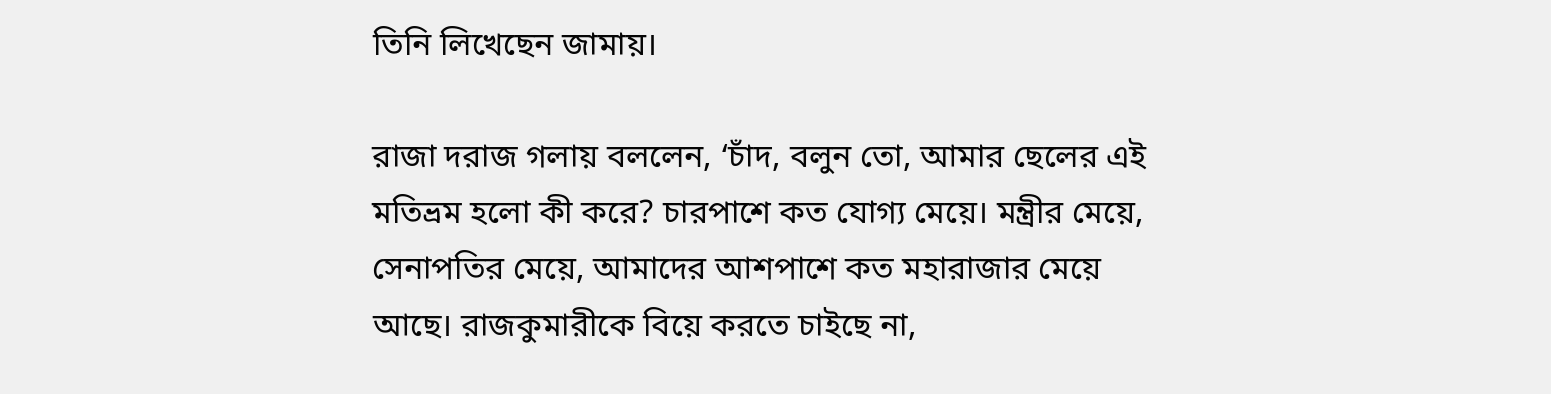তিনি লিখেছেন জামায়।

রাজা দরাজ গলায় বললেন, ‘চাঁদ, বলুন তো, আমার ছেলের এই মতিভ্রম হলো কী করে? চারপাশে কত যোগ্য মেয়ে। মন্ত্রীর মেয়ে, সেনাপতির মেয়ে, আমাদের আশপাশে কত মহারাজার মেয়ে আছে। রাজকুমারীকে বিয়ে করতে চাইছে না,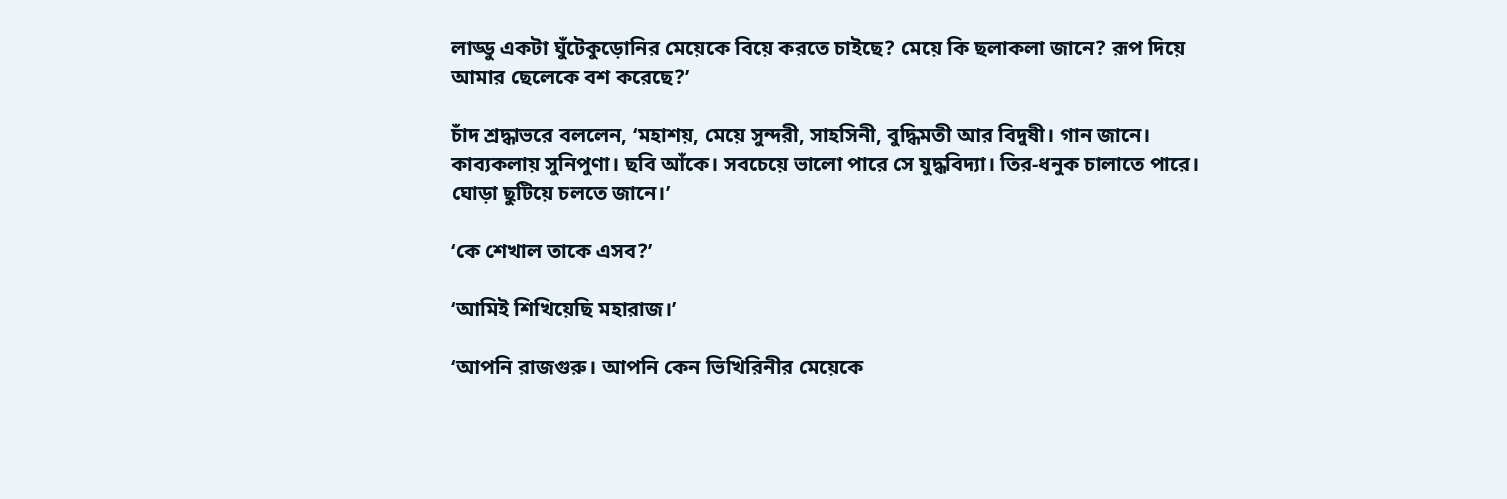লাড্ডু একটা ঘুঁটেকুড়োনির মেয়েকে বিয়ে করতে চাইছে? মেয়ে কি ছলাকলা জানে? রূপ দিয়ে আমার ছেলেকে বশ করেছে?’

চাঁদ শ্রদ্ধাভরে বললেন, ‘মহাশয়, মেয়ে সুন্দরী, সাহসিনী, বুদ্ধিমতী আর বিদুষী। গান জানে। কাব্যকলায় সুনিপুণা। ছবি আঁকে। সবচেয়ে ভালো পারে সে যুদ্ধবিদ্যা। তির-ধনুক চালাতে পারে। ঘোড়া ছুটিয়ে চলতে জানে।’

‘কে শেখাল তাকে এসব?’

‘আমিই শিখিয়েছি মহারাজ।’

‘আপনি রাজগুরু। আপনি কেন ভিখিরিনীর মেয়েকে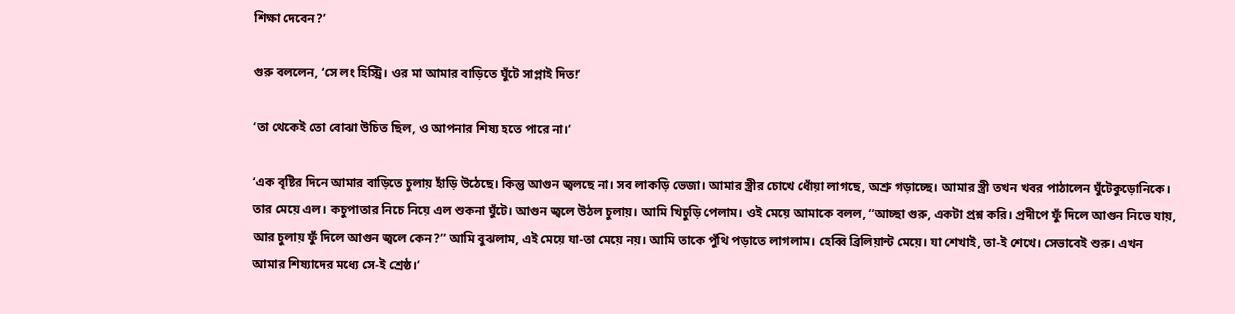শিক্ষা দেবেন?’

গুরু বললেন, ‘সে লং হিস্ট্রি। ওর মা আমার বাড়িতে ঘুঁটে সাপ্লাই দিত!’

‘তা থেকেই তো বোঝা উচিত ছিল, ও আপনার শিষ্য হতে পারে না।’

‘এক বৃষ্টির দিনে আমার বাড়িতে চুলায় হাঁড়ি উঠেছে। কিন্তু আগুন জ্বলছে না। সব লাকড়ি ভেজা। আমার স্ত্রীর চোখে ধোঁয়া লাগছে, অশ্রু গড়াচ্ছে। আমার স্ত্রী তখন খবর পাঠালেন ঘুঁটেকুড়োনিকে। তার মেয়ে এল। কচুপাতার নিচে নিয়ে এল শুকনা ঘুঁটে। আগুন জ্বলে উঠল চুলায়। আমি খিচুড়ি পেলাম। ওই মেয়ে আমাকে বলল, ‘‘আচ্ছা গুরু, একটা প্রশ্ন করি। প্রদীপে ফুঁ দিলে আগুন নিভে যায়, আর চুলায় ফুঁ দিলে আগুন জ্বলে কেন?’’ আমি বুঝলাম, এই মেয়ে যা-তা মেয়ে নয়। আমি তাকে পুঁথি পড়াতে লাগলাম। হেব্বি ব্রিলিয়ান্ট মেয়ে। যা শেখাই, তা-ই শেখে। সেভাবেই শুরু। এখন আমার শিষ্যাদের মধ্যে সে-ই শ্রেষ্ঠ।’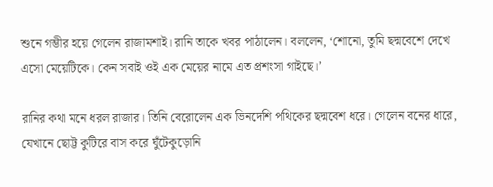শুনে গম্ভীর হয়ে গেলেন রাজামশাই। রানি তাকে খবর পাঠালেন। বললেন, ‘শোনো, তুমি ছদ্মবেশে দেখে এসো মেয়েটিকে। কেন সবাই ওই এক মেয়ের নামে এত প্রশংসা গাইছে।’

রানির কথা মনে ধরল রাজার। তিনি বেরোলেন এক ভিনদেশি পথিকের ছদ্মবেশ ধরে। গেলেন বনের ধারে, যেখানে ছোট্ট কুটিরে বাস করে ঘুঁটেকুড়োনি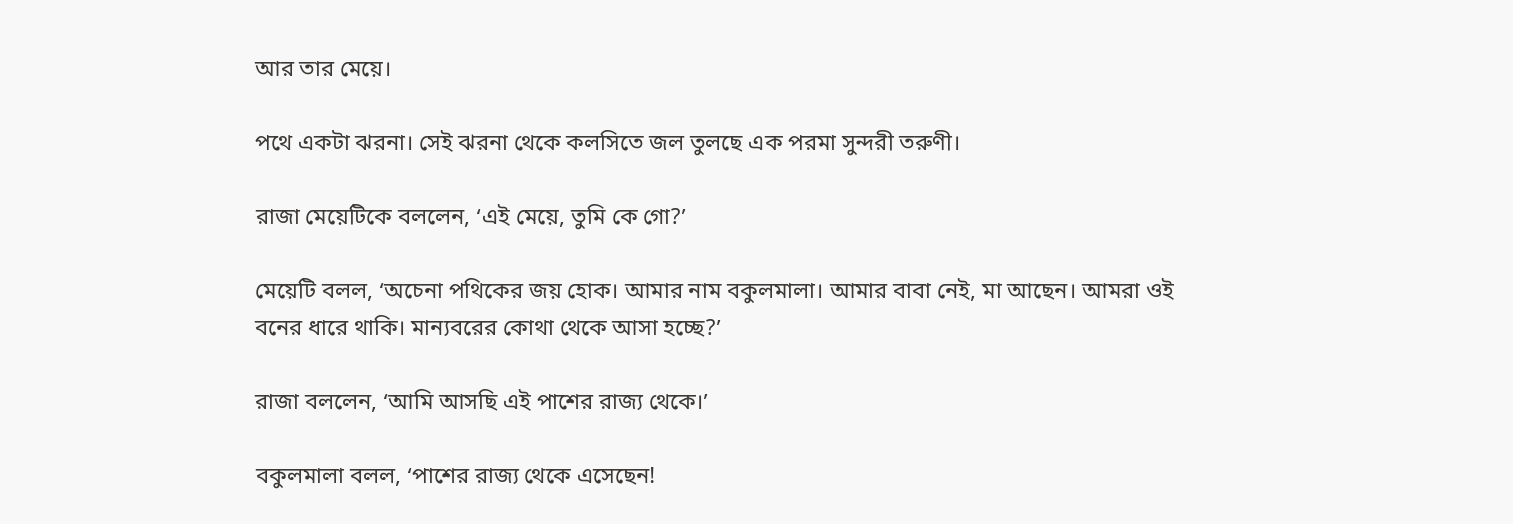আর তার মেয়ে।

পথে একটা ঝরনা। সেই ঝরনা থেকে কলসিতে জল তুলছে এক পরমা সুন্দরী তরুণী।

রাজা মেয়েটিকে বললেন, ‘এই মেয়ে, তুমি কে গো?’

মেয়েটি বলল, ‘অচেনা পথিকের জয় হোক। আমার নাম বকুলমালা। আমার বাবা নেই, মা আছেন। আমরা ওই বনের ধারে থাকি। মান্যবরের কোথা থেকে আসা হচ্ছে?’

রাজা বললেন, ‘আমি আসছি এই পাশের রাজ্য থেকে।’

বকুলমালা বলল, ‘পাশের রাজ্য থেকে এসেছেন!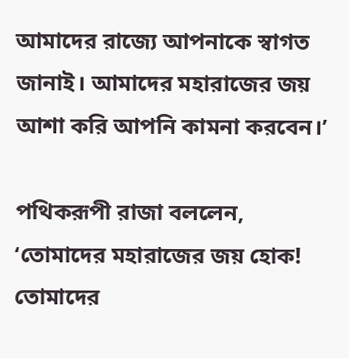আমাদের রাজ্যে আপনাকে স্বাগত জানাই। আমাদের মহারাজের জয় আশা করি আপনি কামনা করবেন।’

পথিকরূপী রাজা বললেন, ‘তোমাদের মহারাজের জয় হোক! তোমাদের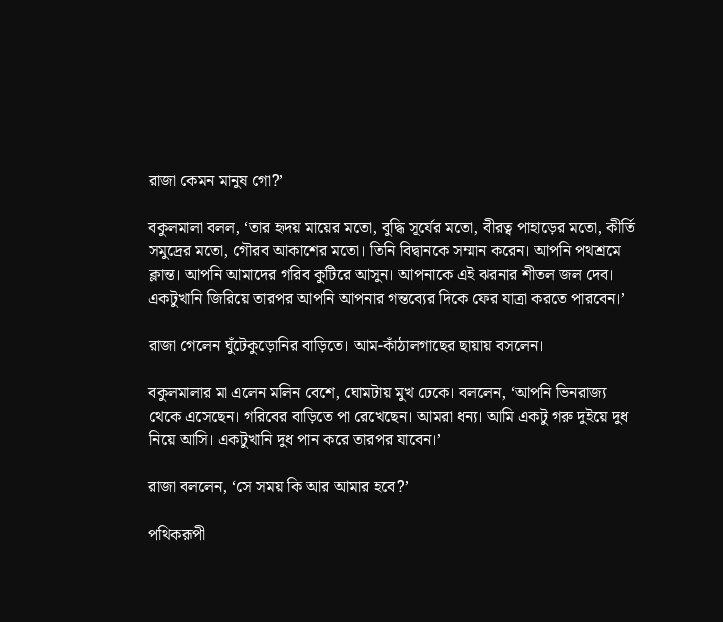রাজা কেমন মানুষ গো?’

বকুলমালা বলল, ‘তার হৃদয় মায়ের মতো, বুদ্ধি সূর্যের মতো, বীরত্ব পাহাড়ের মতো, কীর্তি সমুদ্রের মতো, গৌরব আকাশের মতো। তিনি বিদ্বানকে সম্মান করেন। আপনি পথশ্রমে ক্লান্ত। আপনি আমাদের গরিব কুটিরে আসুন। আপনাকে এই ঝরনার শীতল জল দেব। একটুখানি জিরিয়ে তারপর আপনি আপনার গন্তব্যের দিকে ফের যাত্রা করতে পারবেন।’

রাজা গেলেন ঘুঁটেকুড়োনির বাড়িতে। আম-কাঁঠালগাছের ছায়ায় বসলেন।

বকুলমালার মা এলেন মলিন বেশে, ঘোমটায় মুখ ঢেকে। বললেন, ‘আপনি ভিনরাজ্য থেকে এসেছেন। গরিবের বাড়িতে পা রেখেছেন। আমরা ধন্য। আমি একটু গরু দুইয়ে দুধ নিয়ে আসি। একটুখানি দুধ পান করে তারপর যাবেন।’

রাজা বললেন, ‘সে সময় কি আর আমার হবে?’

পথিকরূপী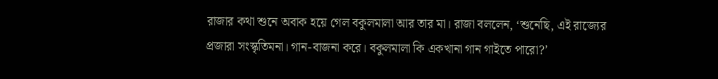রাজার কথা শুনে অবাক হয়ে গেল বকুলমালা আর তার মা। রাজা বললেন, ‘শুনেছি, এই রাজ্যের প্রজারা সংস্কৃতিমনা। গান-বাজনা করে। বকুলমালা কি একখানা গান গাইতে পারো?’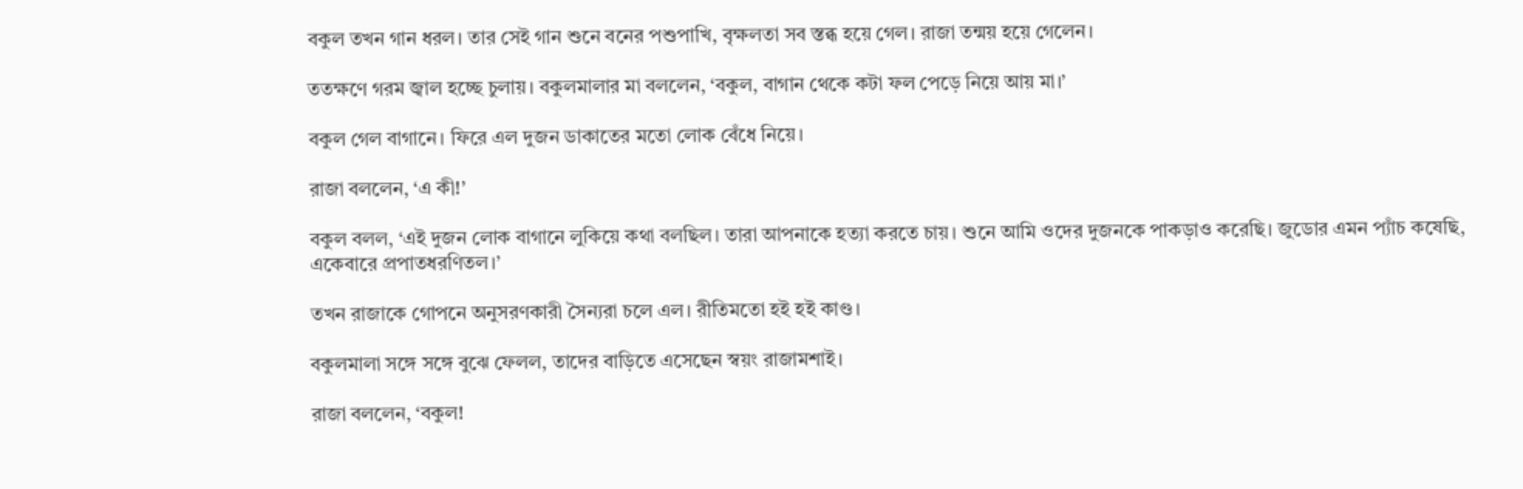বকুল তখন গান ধরল। তার সেই গান শুনে বনের পশুপাখি, বৃক্ষলতা সব স্তব্ধ হয়ে গেল। রাজা তন্ময় হয়ে গেলেন।

ততক্ষণে গরম জ্বাল হচ্ছে চুলায়। বকুলমালার মা বললেন, ‘বকুল, বাগান থেকে কটা ফল পেড়ে নিয়ে আয় মা।’

বকুল গেল বাগানে। ফিরে এল দুজন ডাকাতের মতো লোক বেঁধে নিয়ে।

রাজা বললেন, ‘এ কী!’

বকুল বলল, ‘এই দুজন লোক বাগানে লুকিয়ে কথা বলছিল। তারা আপনাকে হত্যা করতে চায়। শুনে আমি ওদের দুজনকে পাকড়াও করেছি। জুডোর এমন প্যাঁচ কষেছি, একেবারে প্রপাতধরণিতল।’

তখন রাজাকে গোপনে অনুসরণকারী সৈন্যরা চলে এল। রীতিমতো হই হই কাণ্ড।

বকুলমালা সঙ্গে সঙ্গে বুঝে ফেলল, তাদের বাড়িতে এসেছেন স্বয়ং রাজামশাই।

রাজা বললেন, ‘বকুল!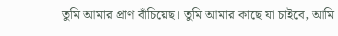তুমি আমার প্রাণ বাঁচিয়েছ। তুমি আমার কাছে যা চাইবে, আমি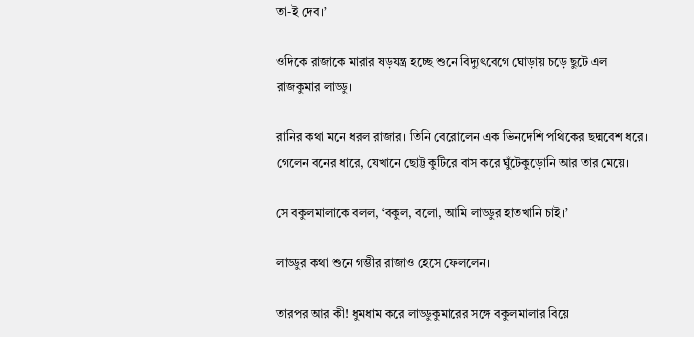তা-ই দেব।’

ওদিকে রাজাকে মারার ষড়যন্ত্র হচ্ছে শুনে বিদ্যুৎবেগে ঘোড়ায় চড়ে ছুটে এল রাজকুমার লাড্ডু।

রানির কথা মনে ধরল রাজার। তিনি বেরোলেন এক ভিনদেশি পথিকের ছদ্মবেশ ধরে। গেলেন বনের ধারে, যেখানে ছোট্ট কুটিরে বাস করে ঘুঁটেকুড়োনি আর তার মেয়ে।

সে বকুলমালাকে বলল, ‘বকুল, বলো, আমি লাড্ডুর হাতখানি চাই।’

লাড্ডুর কথা শুনে গম্ভীর রাজাও হেসে ফেললেন।

তারপর আর কী! ধুমধাম করে লাড্ডুকুমারের সঙ্গে বকুলমালার বিয়ে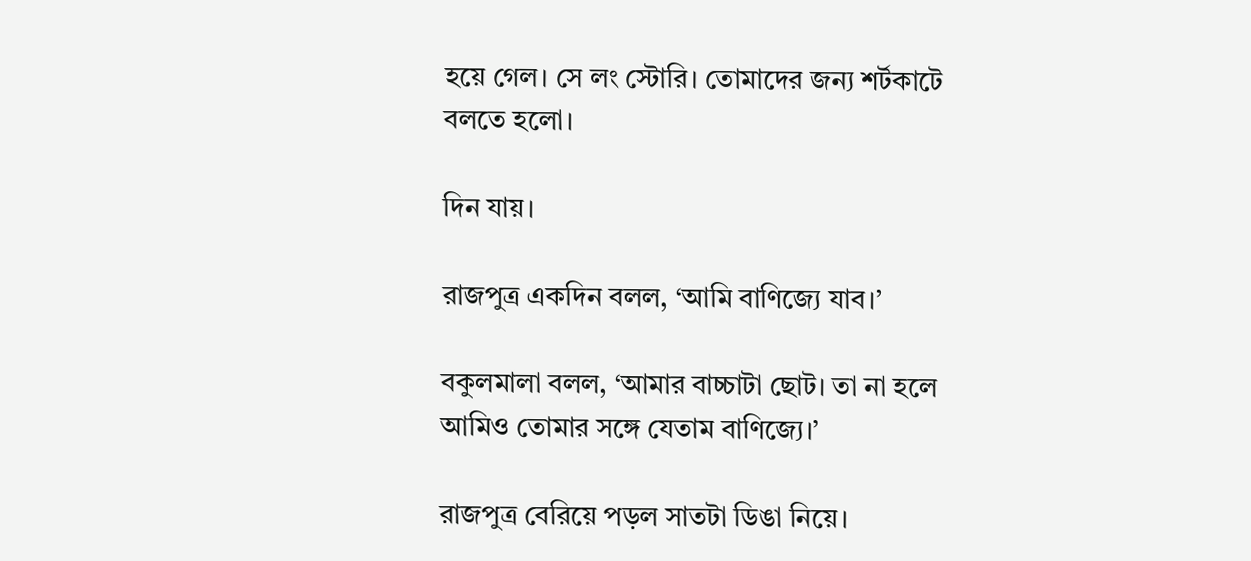হয়ে গেল। সে লং স্টোরি। তোমাদের জন্য শর্টকাটে বলতে হলো।

দিন যায়।

রাজপুত্র একদিন বলল, ‘আমি বাণিজ্যে যাব।’

বকুলমালা বলল, ‘আমার বাচ্চাটা ছোট। তা না হলে আমিও তোমার সঙ্গে যেতাম বাণিজ্যে।’

রাজপুত্র বেরিয়ে পড়ল সাতটা ডিঙা নিয়ে।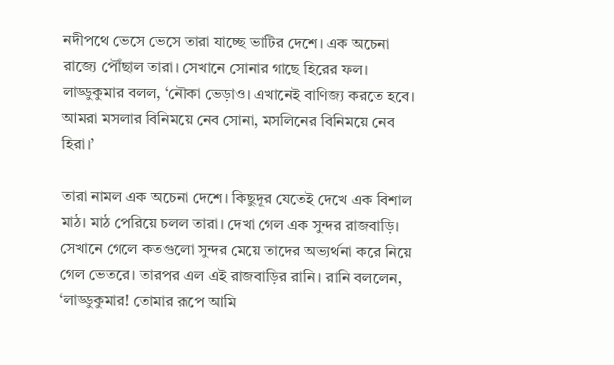নদীপথে ভেসে ভেসে তারা যাচ্ছে ভাটির দেশে। এক অচেনা রাজ্যে পৌঁছাল তারা। সেখানে সোনার গাছে হিরের ফল। লাড্ডুকুমার বলল, ‘নৌকা ভেড়াও। এখানেই বাণিজ্য করতে হবে। আমরা মসলার বিনিময়ে নেব সোনা, মসলিনের বিনিময়ে নেব হিরা।’

তারা নামল এক অচেনা দেশে। কিছুদূর যেতেই দেখে এক বিশাল মাঠ। মাঠ পেরিয়ে চলল তারা। দেখা গেল এক সুন্দর রাজবাড়ি। সেখানে গেলে কতগুলো সুন্দর মেয়ে তাদের অভ্যর্থনা করে নিয়ে গেল ভেতরে। তারপর এল এই রাজবাড়ির রানি। রানি বললেন, ‘লাড্ডুকুমার! তোমার রূপে আমি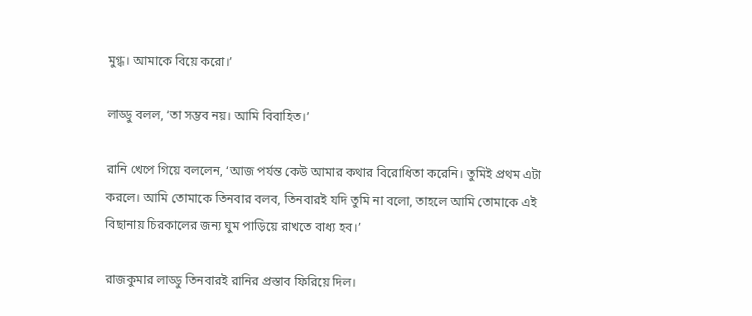মুগ্ধ। আমাকে বিয়ে করো।’

লাড্ডু বলল, ‘তা সম্ভব নয়। আমি বিবাহিত।’

রানি খেপে গিয়ে বললেন, ‘আজ পর্যন্ত কেউ আমার কথার বিরোধিতা করেনি। তুমিই প্রথম এটা করলে। আমি তোমাকে তিনবার বলব, তিনবারই যদি তুমি না বলো, তাহলে আমি তোমাকে এই বিছানায় চিরকালের জন্য ঘুম পাড়িয়ে রাখতে বাধ্য হব।’

রাজকুমার লাড্ডু তিনবারই রানির প্রস্তাব ফিরিয়ে দিল।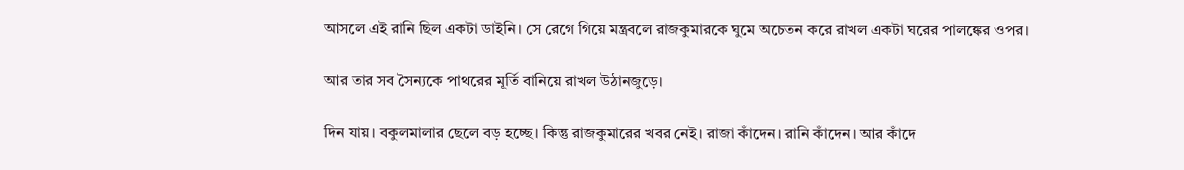আসলে এই রানি ছিল একটা ডাইনি। সে রেগে গিয়ে মন্ত্রবলে রাজকুমারকে ঘুমে অচেতন করে রাখল একটা ঘরের পালঙ্কের ওপর।

আর তার সব সৈন্যকে পাথরের মূর্তি বানিয়ে রাখল উঠানজুড়ে।

দিন যায়। বকুলমালার ছেলে বড় হচ্ছে। কিন্তু রাজকুমারের খবর নেই। রাজা কাঁদেন। রানি কাঁদেন। আর কাঁদে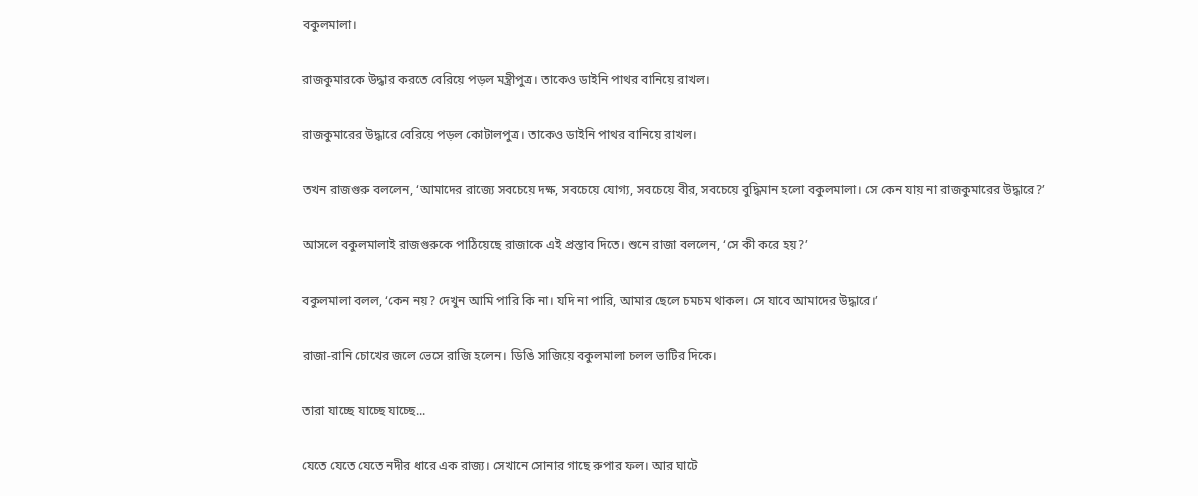বকুলমালা।

রাজকুমারকে উদ্ধার করতে বেরিয়ে পড়ল মন্ত্রীপুত্র। তাকেও ডাইনি পাথর বানিয়ে রাখল।

রাজকুমারের উদ্ধারে বেরিয়ে পড়ল কোটালপুত্র। তাকেও ডাইনি পাথর বানিয়ে রাখল।

তখন রাজগুরু বললেন, ‘আমাদের রাজ্যে সবচেয়ে দক্ষ, সবচেয়ে যোগ্য, সবচেয়ে বীর, সবচেয়ে বুদ্ধিমান হলো বকুলমালা। সে কেন যায় না রাজকুমারের উদ্ধারে?’

আসলে বকুলমালাই রাজগুরুকে পাঠিয়েছে রাজাকে এই প্রস্তাব দিতে। শুনে রাজা বললেন, ‘সে কী করে হয়?’

বকুলমালা বলল, ‘কেন নয়? দেখুন আমি পারি কি না। যদি না পারি, আমার ছেলে চমচম থাকল। সে যাবে আমাদের উদ্ধারে।’

রাজা-রানি চোখের জলে ভেসে রাজি হলেন। ডিঙি সাজিয়ে বকুলমালা চলল ভাটির দিকে।

তারা যাচ্ছে যাচ্ছে যাচ্ছে...

যেতে যেতে যেতে নদীর ধারে এক রাজ্য। সেখানে সোনার গাছে রুপার ফল। আর ঘাটে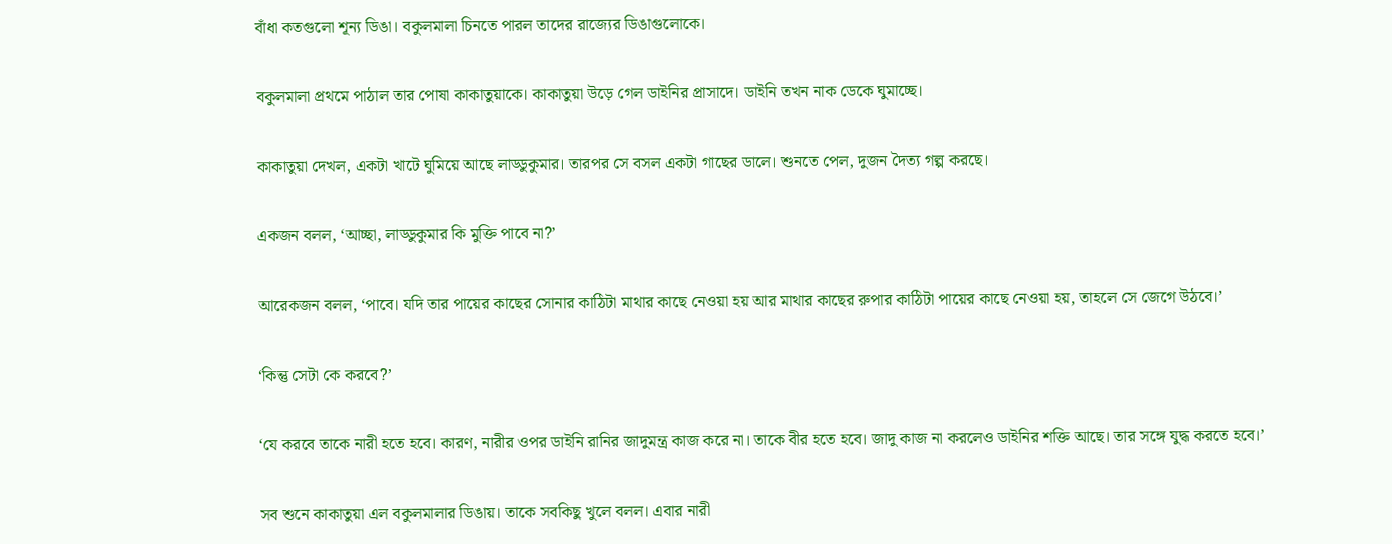বাঁধা কতগুলো শূন্য ডিঙা। বকুলমালা চিনতে পারল তাদের রাজ্যের ডিঙাগুলোকে।

বকুলমালা প্রথমে পাঠাল তার পোষা কাকাতুয়াকে। কাকাতুয়া উড়ে গেল ডাইনির প্রাসাদে। ডাইনি তখন নাক ডেকে ঘুমাচ্ছে।

কাকাতুয়া দেখল, একটা খাটে ঘুমিয়ে আছে লাড্ডুকুমার। তারপর সে বসল একটা গাছের ডালে। শুনতে পেল, দুজন দৈত্য গল্প করছে।

একজন বলল, ‘আচ্ছা, লাড্ডুকুমার কি মুক্তি পাবে না?’

আরেকজন বলল, ‘পাবে। যদি তার পায়ের কাছের সোনার কাঠিটা মাথার কাছে নেওয়া হয় আর মাথার কাছের রুপার কাঠিটা পায়ের কাছে নেওয়া হয়, তাহলে সে জেগে উঠবে।’

‘কিন্তু সেটা কে করবে?’

‘যে করবে তাকে নারী হতে হবে। কারণ, নারীর ওপর ডাইনি রানির জাদুমন্ত্র কাজ করে না। তাকে বীর হতে হবে। জাদু কাজ না করলেও ডাইনির শক্তি আছে। তার সঙ্গে যুদ্ধ করতে হবে।’

সব শুনে কাকাতুয়া এল বকুলমালার ডিঙায়। তাকে সবকিছু খুলে বলল। এবার নারী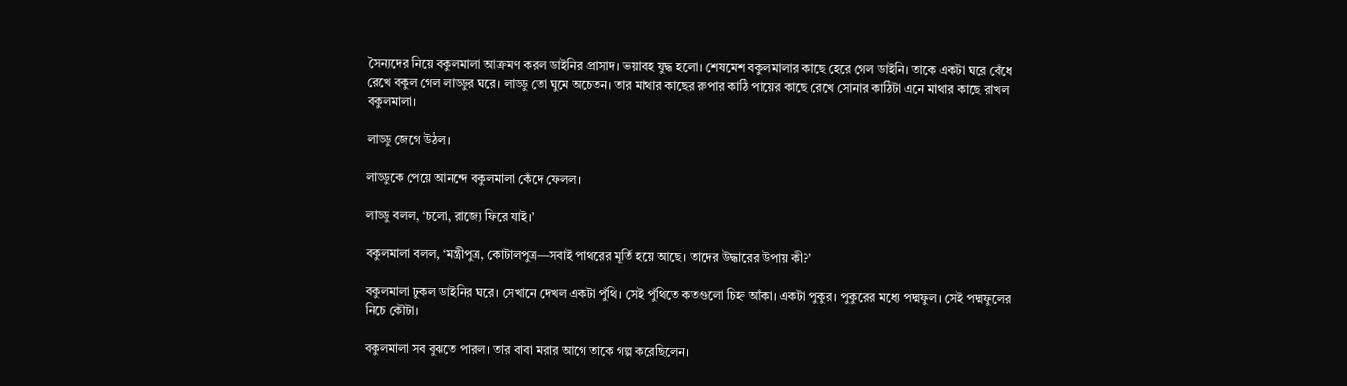সৈন্যদের নিয়ে বকুলমালা আক্রমণ করল ডাইনির প্রাসাদ। ভয়াবহ যুদ্ধ হলো। শেষমেশ বকুলমালার কাছে হেরে গেল ডাইনি। তাকে একটা ঘরে বেঁধে রেখে বকুল গেল লাড্ডুর ঘরে। লাড্ডু তো ঘুমে অচেতন। তার মাথার কাছের রুপার কাঠি পায়ের কাছে রেখে সোনার কাঠিটা এনে মাথার কাছে রাখল বকুলমালা।

লাড্ডু জেগে উঠল।

লাড্ডুকে পেয়ে আনন্দে বকুলমালা কেঁদে ফেলল।

লাড্ডু বলল, ‘চলো, রাজ্যে ফিরে যাই।’

বকুলমালা বলল, ‘মন্ত্রীপুত্র, কোটালপুত্র—সবাই পাথরের মূর্তি হয়ে আছে। তাদের উদ্ধারের উপায় কী?’

বকুলমালা ঢুকল ডাইনির ঘরে। সেখানে দেখল একটা পুঁথি। সেই পুঁথিতে কতগুলো চিহ্ন আঁকা। একটা পুকুর। পুকুরের মধ্যে পদ্মফুল। সেই পদ্মফুলের নিচে কৌটা।

বকুলমালা সব বুঝতে পারল। তার বাবা মরার আগে তাকে গল্প করেছিলেন।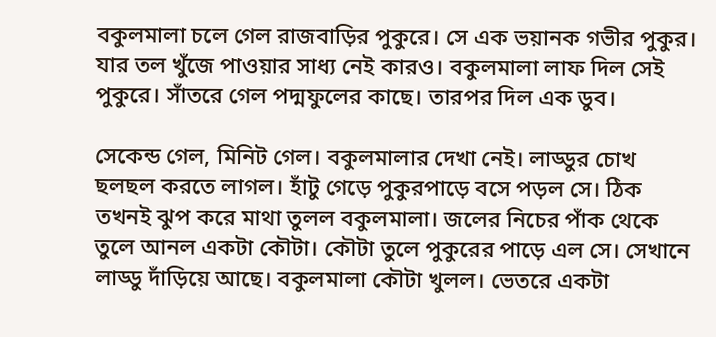বকুলমালা চলে গেল রাজবাড়ির পুকুরে। সে এক ভয়ানক গভীর পুকুর। যার তল খুঁজে পাওয়ার সাধ্য নেই কারও। বকুলমালা লাফ দিল সেই পুকুরে। সাঁতরে গেল পদ্মফুলের কাছে। তারপর দিল এক ডুব।

সেকেন্ড গেল, মিনিট গেল। বকুলমালার দেখা নেই। লাড্ডুর চোখ ছলছল করতে লাগল। হাঁটু গেড়ে পুকুরপাড়ে বসে পড়ল সে। ঠিক তখনই ঝুপ করে মাথা তুলল বকুলমালা। জলের নিচের পাঁক থেকে তুলে আনল একটা কৌটা। কৌটা তুলে পুকুরের পাড়ে এল সে। সেখানে লাড্ডু দাঁড়িয়ে আছে। বকুলমালা কৌটা খুলল। ভেতরে একটা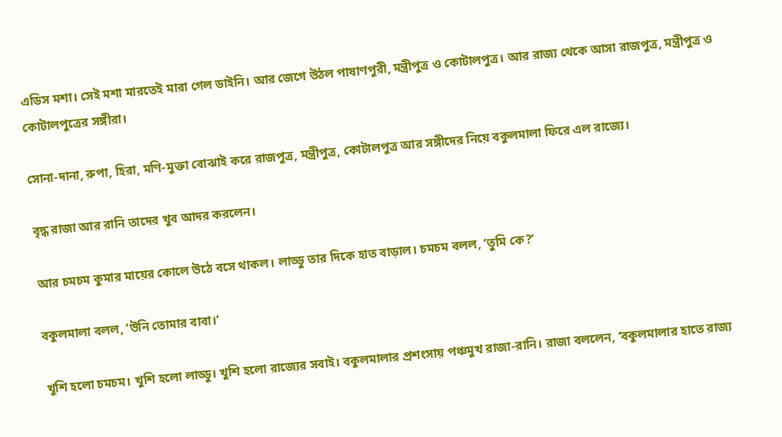এডিস মশা। সেই মশা মারতেই মারা গেল ডাইনি। আর জেগে উঠল পাষাণপুরী, মন্ত্রীপুত্র ও কোটালপুত্র। আর রাজ্য থেকে আসা রাজপুত্র, মন্ত্রীপুত্র ও কোটালপুত্রের সঙ্গীরা।

সোনা-দানা, রুপা, হিরা, মণি-মুক্তা বোঝাই করে রাজপুত্র, মন্ত্রীপুত্র, কোটালপুত্র আর সঙ্গীদের নিয়ে বকুলমালা ফিরে এল রাজ্যে।

বৃদ্ধ রাজা আর রানি তাদের খুব আদর করলেন।

আর চমচম কুমার মায়ের কোলে উঠে বসে থাকল। লাড্ডু তার দিকে হাত বাড়াল। চমচম বলল, ‘তুমি কে?’

বকুলমালা বলল, ‘উনি তোমার বাবা।’

খুশি হলো চমচম। খুশি হলো লাড্ডু। খুশি হলো রাজ্যের সবাই। বকুলমালার প্রশংসায় পঞ্চমুখ রাজা-রানি। রাজা বললেন, ‘বকুলমালার হাতে রাজ্য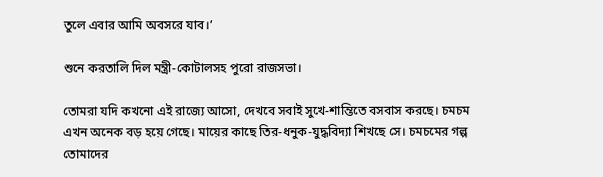তুলে এবার আমি অবসরে যাব।’

শুনে করতালি দিল মন্ত্রী-কোটালসহ পুরো রাজসভা।

তোমরা যদি কখনো এই রাজ্যে আসো, দেখবে সবাই সুখে-শান্তিতে বসবাস করছে। চমচম এখন অনেক বড় হয়ে গেছে। মায়ের কাছে তির-ধনুক-যুদ্ধবিদ্যা শিখছে সে। চমচমের গল্প তোমাদের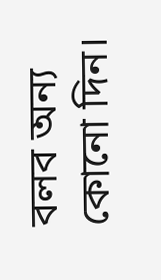বলব অন্য কোনো দিন।